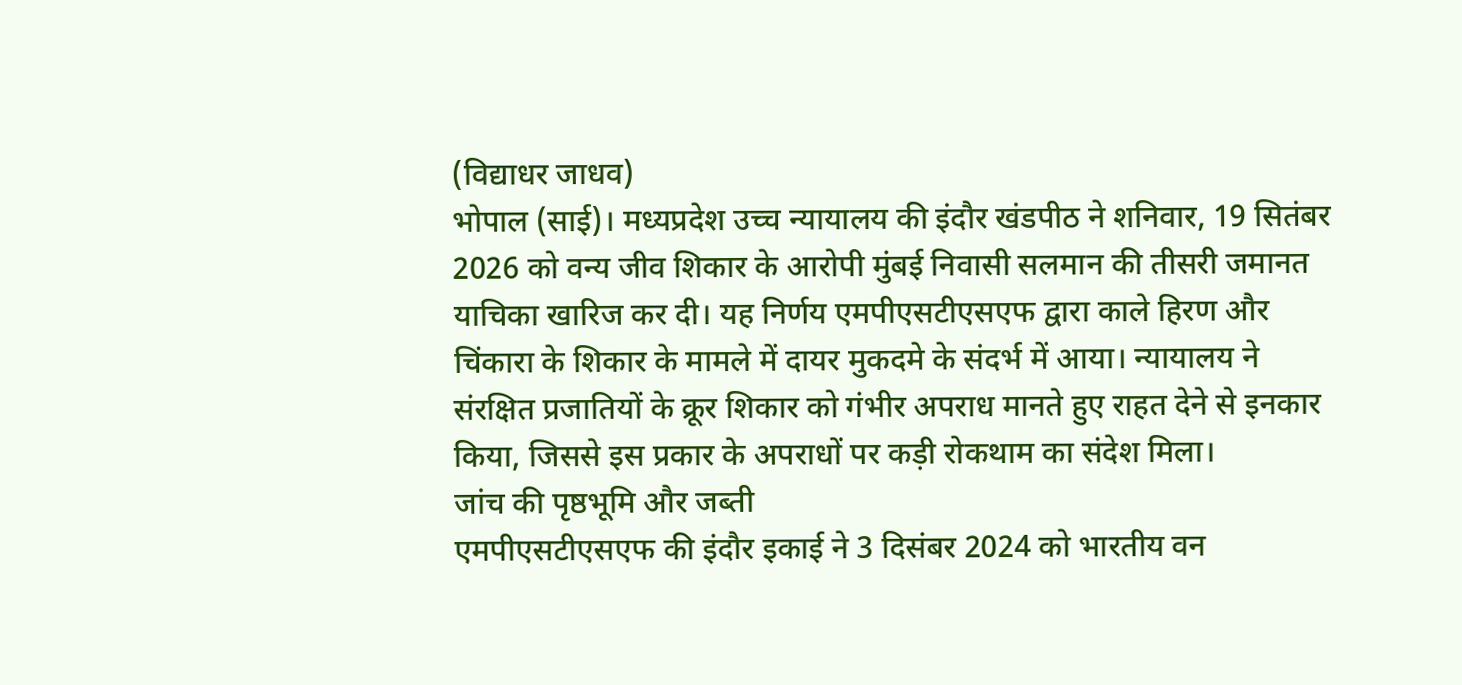(विद्याधर जाधव)
भोपाल (साई)। मध्यप्रदेश उच्च न्यायालय की इंदौर खंडपीठ ने शनिवार, 19 सितंबर 2026 को वन्य जीव शिकार के आरोपी मुंबई निवासी सलमान की तीसरी जमानत याचिका खारिज कर दी। यह निर्णय एमपीएसटीएसएफ द्वारा काले हिरण और चिंकारा के शिकार के मामले में दायर मुकदमे के संदर्भ में आया। न्यायालय ने संरक्षित प्रजातियों के क्रूर शिकार को गंभीर अपराध मानते हुए राहत देने से इनकार किया, जिससे इस प्रकार के अपराधों पर कड़ी रोकथाम का संदेश मिला।
जांच की पृष्ठभूमि और जब्ती
एमपीएसटीएसएफ की इंदौर इकाई ने 3 दिसंबर 2024 को भारतीय वन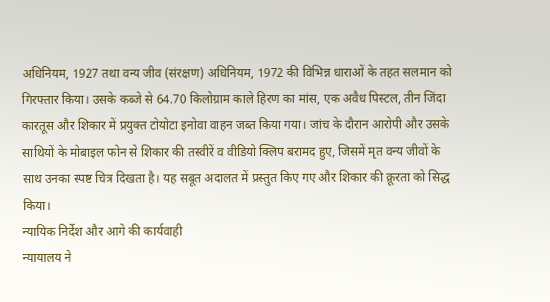अधिनियम, 1927 तथा वन्य जीव (संरक्षण) अधिनियम, 1972 की विभिन्न धाराओं के तहत सलमान को गिरफ्तार किया। उसके कब्जे से 64.70 किलोग्राम काले हिरण का मांस, एक अवैध पिस्टल, तीन जिंदा कारतूस और शिकार में प्रयुक्त टोयोटा इनोवा वाहन जब्त किया गया। जांच के दौरान आरोपी और उसके साथियों के मोबाइल फोन से शिकार की तस्वीरें व वीडियो क्लिप बरामद हुए, जिसमें मृत वन्य जीवों के साथ उनका स्पष्ट चित्र दिखता है। यह सबूत अदालत में प्रस्तुत किए गए और शिकार की क्रूरता को सिद्ध किया।
न्यायिक निर्देश और आगे की कार्यवाही
न्यायालय ने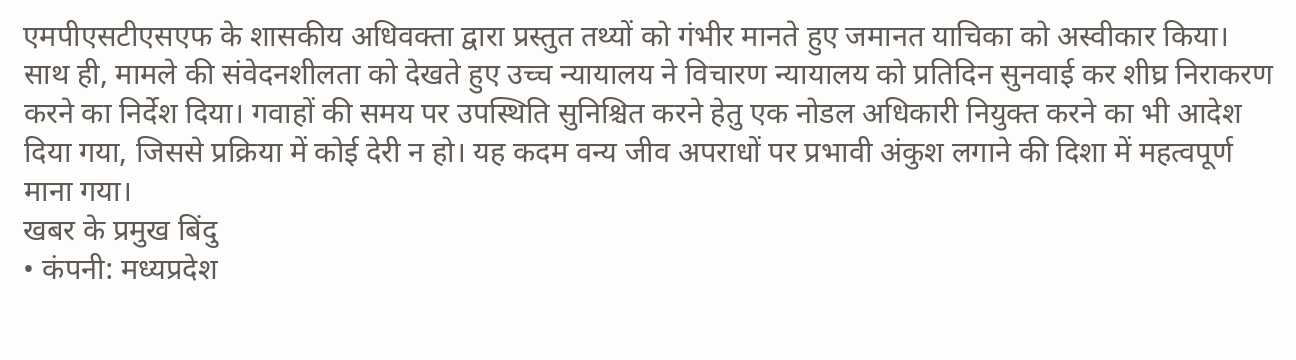एमपीएसटीएसएफ के शासकीय अधिवक्ता द्वारा प्रस्तुत तथ्यों को गंभीर मानते हुए जमानत याचिका को अस्वीकार किया। साथ ही, मामले की संवेदनशीलता को देखते हुए उच्च न्यायालय ने विचारण न्यायालय को प्रतिदिन सुनवाई कर शीघ्र निराकरण करने का निर्देश दिया। गवाहों की समय पर उपस्थिति सुनिश्चित करने हेतु एक नोडल अधिकारी नियुक्त करने का भी आदेश दिया गया, जिससे प्रक्रिया में कोई देरी न हो। यह कदम वन्य जीव अपराधों पर प्रभावी अंकुश लगाने की दिशा में महत्वपूर्ण माना गया।
खबर के प्रमुख बिंदु
• कंपनी: मध्यप्रदेश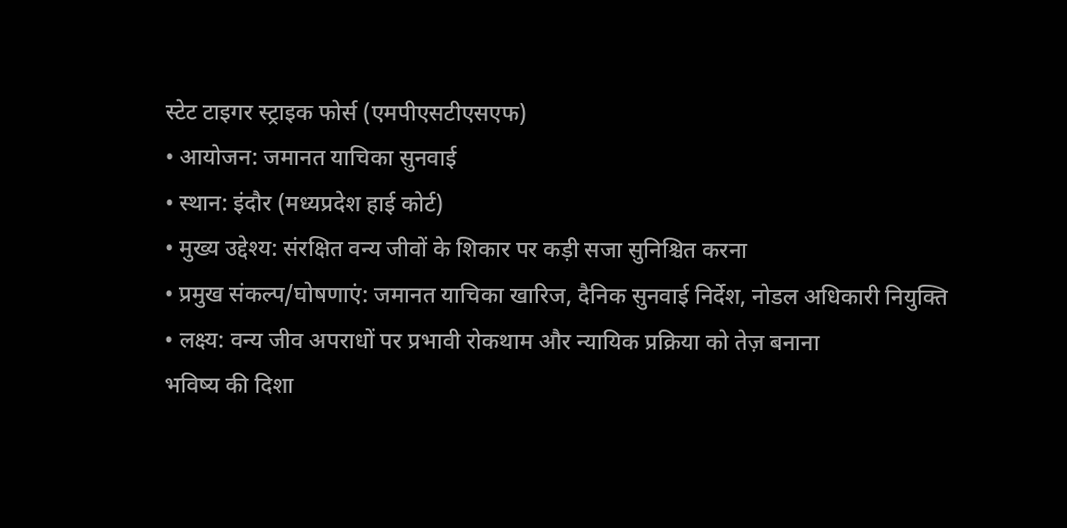स्टेट टाइगर स्ट्राइक फोर्स (एमपीएसटीएसएफ)
• आयोजन: जमानत याचिका सुनवाई
• स्थान: इंदौर (मध्यप्रदेश हाई कोर्ट)
• मुख्य उद्देश्य: संरक्षित वन्य जीवों के शिकार पर कड़ी सजा सुनिश्चित करना
• प्रमुख संकल्प/घोषणाएं: जमानत याचिका खारिज, दैनिक सुनवाई निर्देश, नोडल अधिकारी नियुक्ति
• लक्ष्य: वन्य जीव अपराधों पर प्रभावी रोकथाम और न्यायिक प्रक्रिया को तेज़ बनाना
भविष्य की दिशा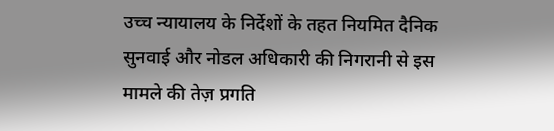उच्च न्यायालय के निर्देशों के तहत नियमित दैनिक सुनवाई और नोडल अधिकारी की निगरानी से इस मामले की तेज़ प्रगति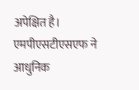अपेक्षित है। एमपीएसटीएसएफ ने आधुनिक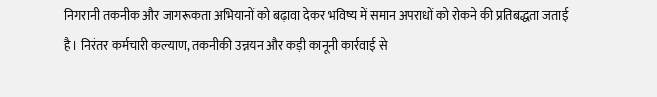निगरानी तकनीक और जागरूकता अभियानों को बढ़ावा देकर भविष्य में समान अपराधों को रोकने की प्रतिबद्धता जताई है। निरंतर कर्मचारी कल्याण, तकनीकी उन्नयन और कड़ी कानूनी कार्रवाई से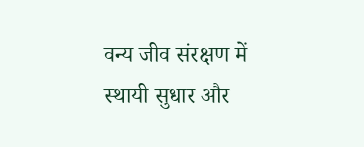वन्य जीव संरक्षण में स्थायी सुधार और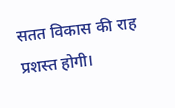सतत विकास की राह प्रशस्त होगी।